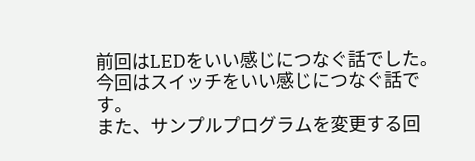前回はLEDをいい感じにつなぐ話でした。
今回はスイッチをいい感じにつなぐ話です。
また、サンプルプログラムを変更する回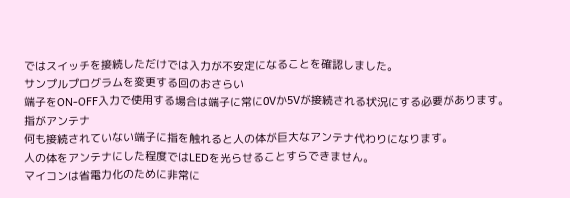ではスイッチを接続しただけでは入力が不安定になることを確認しました。
サンプルプログラムを変更する回のおさらい
端子をON-OFF入力で使用する場合は端子に常に0Vか5Vが接続される状況にする必要があります。
指がアンテナ
何も接続されていない端子に指を触れると人の体が巨大なアンテナ代わりになります。
人の体をアンテナにした程度ではLEDを光らせることすらできません。
マイコンは省電力化のために非常に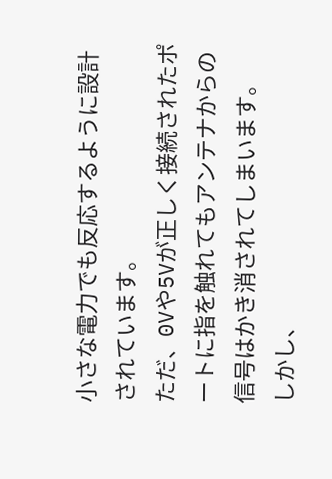小さな電力でも反応するように設計されています。
ただ、0Vや5Vが正しく接続されたポートに指を触れてもアンテナからの信号はかき消されてしまいます。
しかし、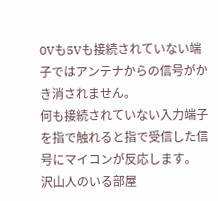0Vも5Vも接続されていない端子ではアンテナからの信号がかき消されません。
何も接続されていない入力端子を指で触れると指で受信した信号にマイコンが反応します。
沢山人のいる部屋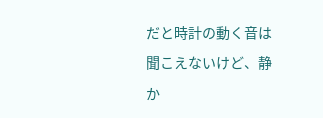だと時計の動く音は聞こえないけど、静か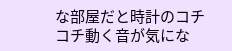な部屋だと時計のコチコチ動く音が気にな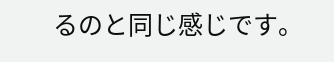るのと同じ感じです。